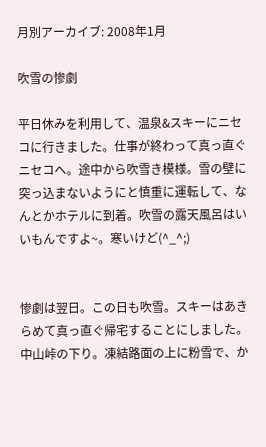月別アーカイブ: 2008年1月

吹雪の惨劇

平日休みを利用して、温泉&スキーにニセコに行きました。仕事が終わって真っ直ぐニセコへ。途中から吹雪き模様。雪の壁に突っ込まないようにと慎重に運転して、なんとかホテルに到着。吹雪の露天風呂はいいもんですよ~。寒いけど(^_^;)


惨劇は翌日。この日も吹雪。スキーはあきらめて真っ直ぐ帰宅することにしました。中山峠の下り。凍結路面の上に粉雪で、か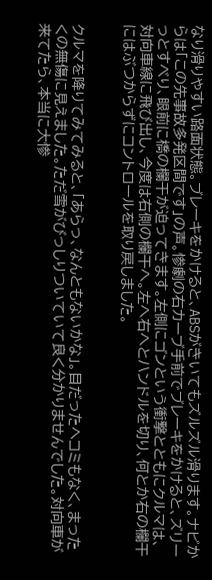なり滑りやすい路面状態。ブレーキをかけると、ABSがきいてもズルズル滑ります。ナビからは「この先事故多発区間です」の声。惨劇の右カーブ手前でブレーキをかけると、ズリーっとすべり、眼前に橋の欄干が迫ってきます。左側にゴンという衝撃とともにクルマは、対向車線に飛び出し、今度は右側の欄干へ。左へ右へとハンドルを切り、何とか右の欄干にはぶつからずにコントロールを取り戻しました。


クルマを降りてみてみると、「あらっ、なんともないかな」。目だったヘコミもなく、まったくの無傷に見えました。ただ雪がびっしりついていて良く分かりませんでした。対向車が来てたら、本当に大惨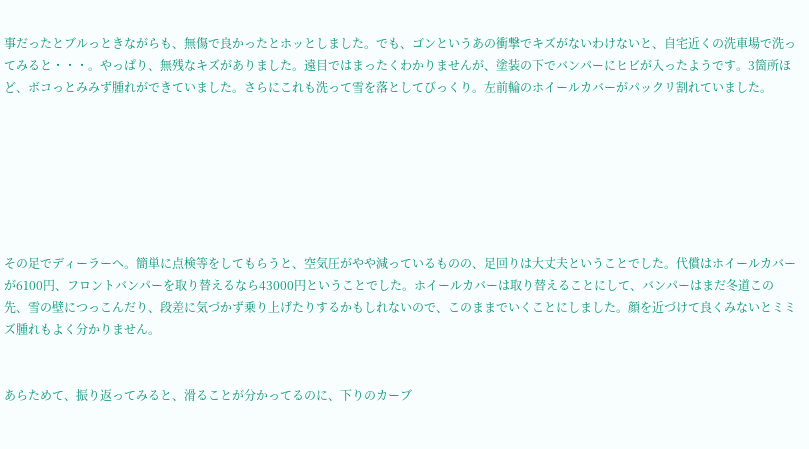事だったとブルっときながらも、無傷で良かったとホッとしました。でも、ゴンというあの衝撃でキズがないわけないと、自宅近くの洗車場で洗ってみると・・・。やっぱり、無残なキズがありました。遠目ではまったくわかりませんが、塗装の下でバンパーにヒビが入ったようです。3箇所ほど、ボコっとみみず腫れができていました。さらにこれも洗って雪を落としてびっくり。左前輪のホイールカバーがパックリ割れていました。







その足でディーラーへ。簡単に点検等をしてもらうと、空気圧がやや減っているものの、足回りは大丈夫ということでした。代償はホイールカバーが6100円、フロントバンパーを取り替えるなら43000円ということでした。ホイールカバーは取り替えることにして、バンパーはまだ冬道この先、雪の壁につっこんだり、段差に気づかず乗り上げたりするかもしれないので、このままでいくことにしました。顔を近づけて良くみないとミミズ腫れもよく分かりません。


あらためて、振り返ってみると、滑ることが分かってるのに、下りのカーブ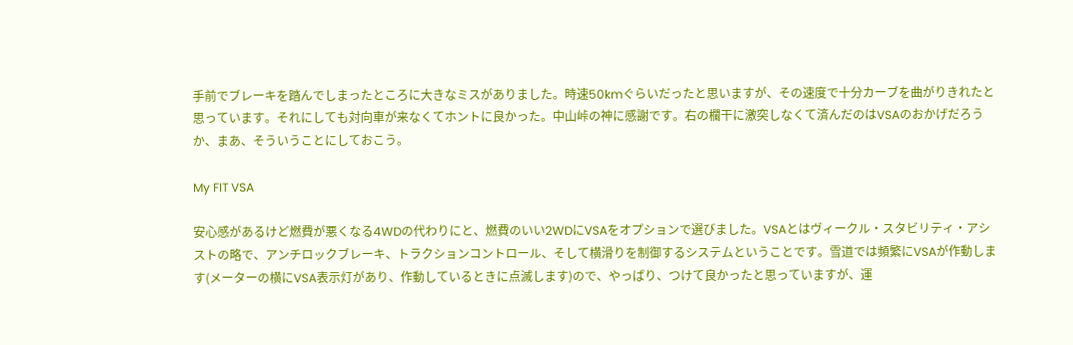手前でブレーキを踏んでしまったところに大きなミスがありました。時速50kmぐらいだったと思いますが、その速度で十分カーブを曲がりきれたと思っています。それにしても対向車が来なくてホントに良かった。中山峠の神に感謝です。右の欄干に激突しなくて済んだのはVSAのおかげだろうか、まあ、そういうことにしておこう。

My FIT VSA

安心感があるけど燃費が悪くなる4WDの代わりにと、燃費のいい2WDにVSAをオプションで選びました。VSAとはヴィークル・スタビリティ・アシストの略で、アンチロックブレーキ、トラクションコントロール、そして横滑りを制御するシステムということです。雪道では頻繁にVSAが作動します(メーターの横にVSA表示灯があり、作動しているときに点滅します)ので、やっぱり、つけて良かったと思っていますが、運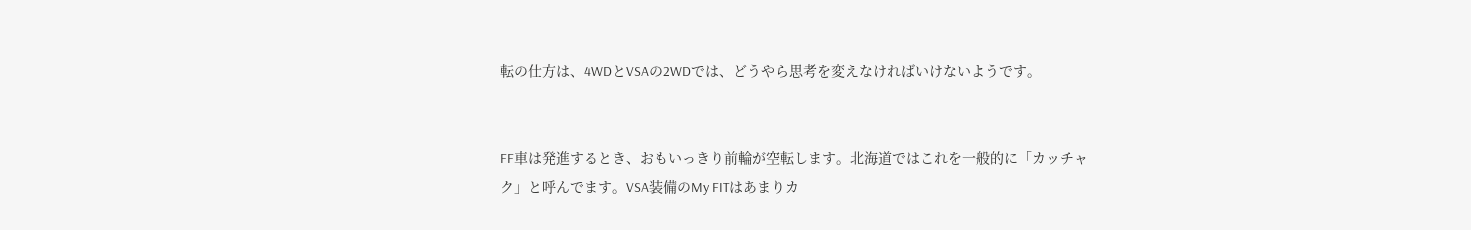転の仕方は、4WDとVSAの2WDでは、どうやら思考を変えなければいけないようです。


FF車は発進するとき、おもいっきり前輪が空転します。北海道ではこれを一般的に「カッチャク」と呼んでます。VSA装備のMy FITはあまりカ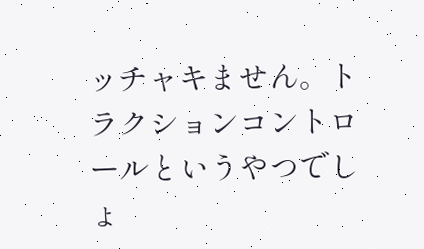ッチャキません。トラクションコントロールというやつでしょ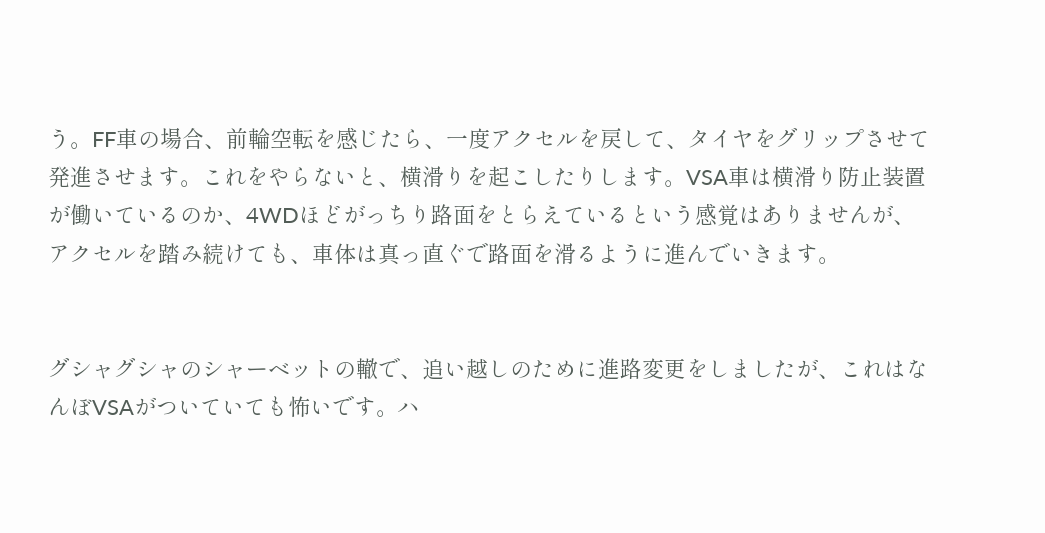う。FF車の場合、前輪空転を感じたら、一度アクセルを戻して、タイヤをグリップさせて発進させます。これをやらないと、横滑りを起こしたりします。VSA車は横滑り防止装置が働いているのか、4WDほどがっちり路面をとらえているという感覚はありませんが、アクセルを踏み続けても、車体は真っ直ぐで路面を滑るように進んでいきます。


グシャグシャのシャーベットの轍で、追い越しのために進路変更をしましたが、これはなんぼVSAがついていても怖いです。ハ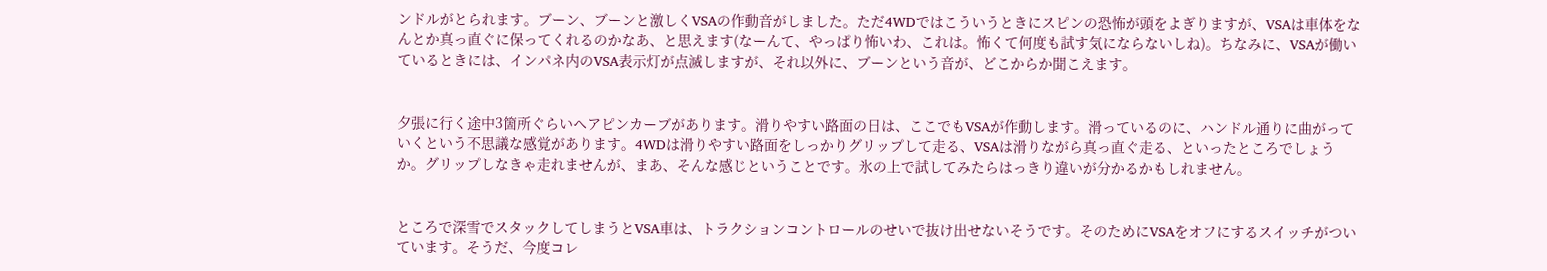ンドルがとられます。ブーン、ブーンと激しくVSAの作動音がしました。ただ4WDではこういうときにスピンの恐怖が頭をよぎりますが、VSAは車体をなんとか真っ直ぐに保ってくれるのかなあ、と思えます(なーんて、やっぱり怖いわ、これは。怖くて何度も試す気にならないしね)。ちなみに、VSAが働いているときには、インパネ内のVSA表示灯が点滅しますが、それ以外に、ブーンという音が、どこからか聞こえます。


夕張に行く途中3箇所ぐらいヘアピンカーブがあります。滑りやすい路面の日は、ここでもVSAが作動します。滑っているのに、ハンドル通りに曲がっていくという不思議な感覚があります。4WDは滑りやすい路面をしっかりグリップして走る、VSAは滑りながら真っ直ぐ走る、といったところでしょうか。グリップしなきゃ走れませんが、まあ、そんな感じということです。氷の上で試してみたらはっきり違いが分かるかもしれません。


ところで深雪でスタックしてしまうとVSA車は、トラクションコントロールのせいで抜け出せないそうです。そのためにVSAをオフにするスイッチがついています。そうだ、今度コレ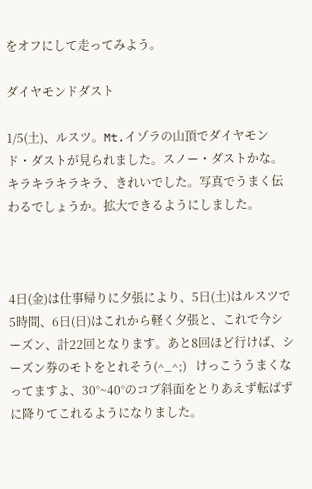をオフにして走ってみよう。

ダイヤモンドダスト

1/5(土)、ルスツ。Mt.イゾラの山頂でダイヤモンド・ダストが見られました。スノー・ダストかな。キラキラキラキラ、きれいでした。写真でうまく伝わるでしょうか。拡大できるようにしました。



4日(金)は仕事帰りに夕張により、5日(土)はルスツで5時間、6日(日)はこれから軽く夕張と、これで今シーズン、計22回となります。あと8回ほど行けば、シーズン券のモトをとれそう(^_^;)   けっこううまくなってますよ、30°~40°のコブ斜面をとりあえず転ばずに降りてこれるようになりました。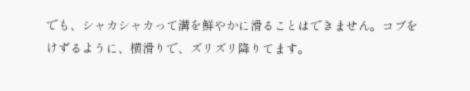でも、シャカシャカって溝を鮮やかに滑ることはできません。コブをけずるように、横滑りで、ズリズリ降りてます。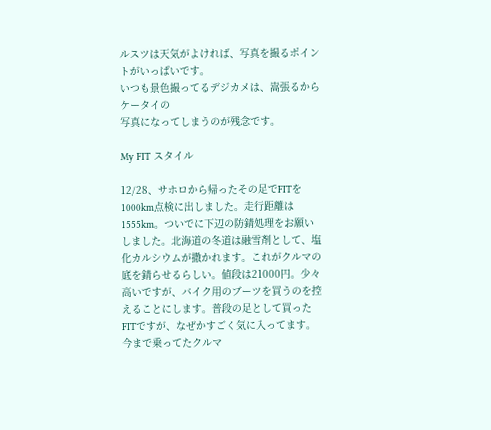ルスツは天気がよければ、写真を撮るポイントがいっぱいです。
いつも景色撮ってるデジカメは、嵩張るからケータイの
写真になってしまうのが残念です。

My FIT スタイル

12/28、サホロから帰ったその足でFITを1000km点検に出しました。走行距離は1555km。ついでに下辺の防錆処理をお願いしました。北海道の冬道は融雪剤として、塩化カルシウムが撒かれます。これがクルマの底を錆らせるらしい。値段は21000円。少々高いですが、バイク用のブーツを買うのを控えることにします。普段の足として買ったFITですが、なぜかすごく気に入ってます。今まで乗ってたクルマ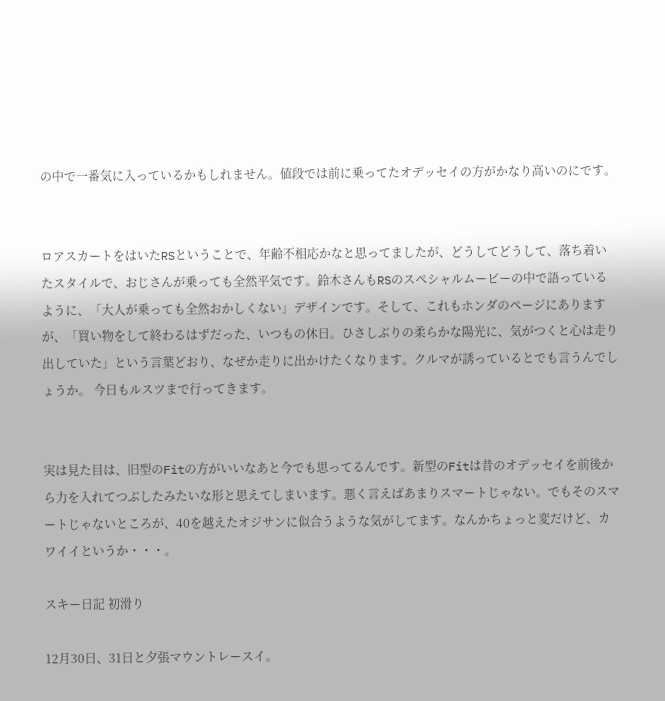の中で一番気に入っているかもしれません。値段では前に乗ってたオデッセイの方がかなり高いのにです。


ロアスカートをはいたRSということで、年齢不相応かなと思ってましたが、どうしてどうして、落ち着いたスタイルで、おじさんが乗っても全然平気です。鈴木さんもRSのスペシャルムービーの中で語っているように、「大人が乗っても全然おかしくない」デザインです。そして、これもホンダのページにありますが、「買い物をして終わるはずだった、いつもの休日。ひさしぶりの柔らかな陽光に、気がつくと心は走り出していた」という言葉どおり、なぜか走りに出かけたくなります。クルマが誘っているとでも言うんでしょうか。 今日もルスツまで行ってきます。


実は見た目は、旧型のFitの方がいいなあと今でも思ってるんです。新型のFitは昔のオデッセイを前後から力を入れてつぶしたみたいな形と思えてしまいます。悪く言えばあまりスマートじゃない。でもそのスマートじゃないところが、40を越えたオジサンに似合うような気がしてます。なんかちょっと変だけど、カワイイというか・・・。

スキー日記 初滑り

12月30日、31日と夕張マウントレースイ。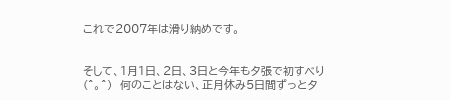これで2007年は滑り納めです。


そして、1月1日、2日、3日と今年も夕張で初すべり(^。^)  何のことはない、正月休み5日間ずっと夕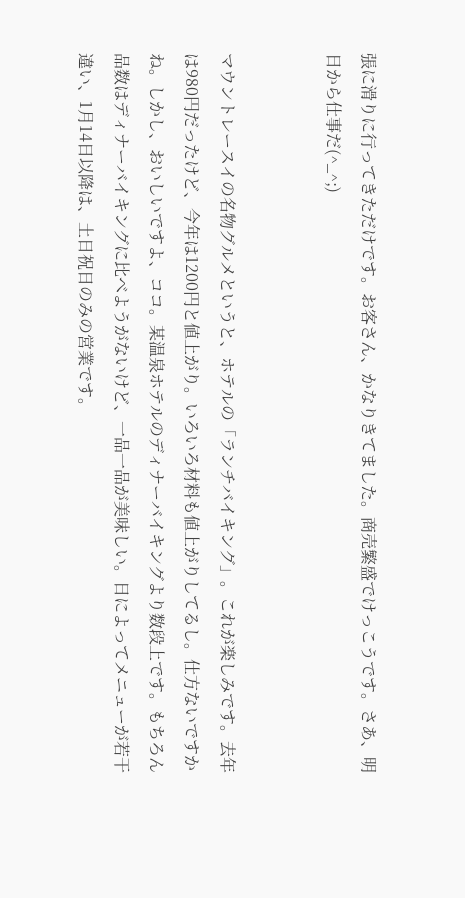張に滑りに行ってきただけです。お客さん、かなりきてました。商売繁盛でけっこうです。さあ、明日から仕事だ(^_^;)


マウントレースイの名物グルメというと、ホテルの「ランチバイキング」。これが楽しみです。去年は980円だったけど、今年は1200円と値上がり。いろいろ材料も値上がりしてるし。仕方ないですかね。しかし、おいしいですよ、ココ。某温泉ホテルのディナーバイキングより数段上です。もちろん品数はディナーバイキングに比べようがないけど、一品一品が美味しい。日によってメニューが若干違い、1月14日以降は、土日祝日のみの営業です。